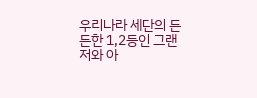우리나라 세단의 든든한 1,2등인 그랜저와 아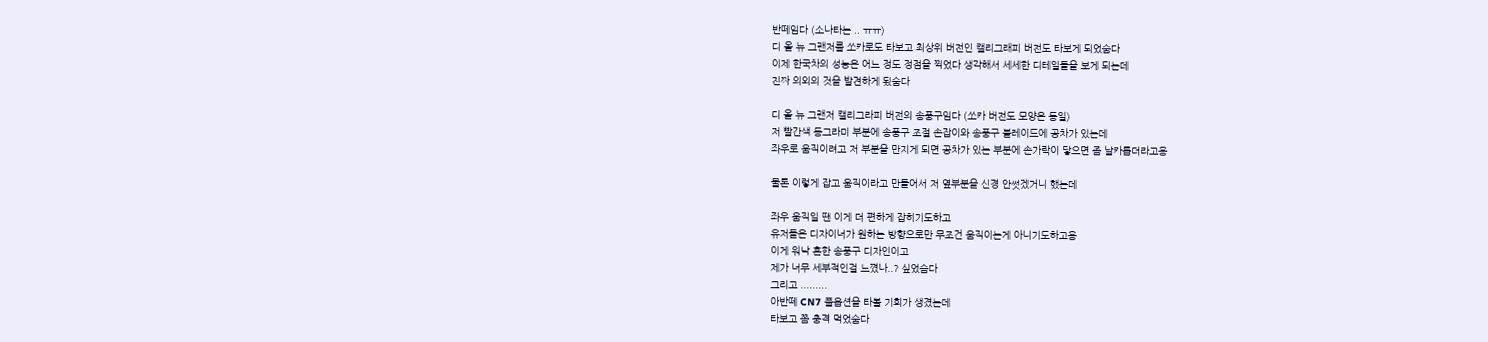반떼임다 (소나타는 .. ㅠㅠ)
디 올 뉴 그랜저를 쏘카로도 타보고 최상위 버전인 캘리그래피 버전도 타보게 되었숨다
이제 한국차의 성능은 어느 정도 정점을 찍었다 생각해서 세세한 디테일들을 보게 되는데
진짜 의외의 것을 발견하게 됬숨다

디 올 뉴 그랜저 캘리그라피 버전의 송풍구임다 (쏘카 버전도 모양은 동일)
저 빨간색 동그라미 부분에 송풍구 조절 손잡이와 송풍구 블레이드에 공차가 있는데
좌우로 움직이려고 저 부분을 만지게 되면 공차가 있는 부분에 손가락이 닿으면 좀 날카롭더라고용

물론 이렇게 잡고 움직이라고 만들어서 저 옆부분을 신경 안썻겠거니 했는데

좌우 움직일 땐 이게 더 편하게 잡히기도하고
유저들은 디자이너가 원하는 방향으로만 무조건 움직이는게 아니기도하고용
이게 워낙 흔한 송풍구 디자인이고
제가 너무 세부적인걸 느꼈나..? 싶었슴다
그리고 .........
아반떼 CN7 풀옵션을 타볼 기회가 생겼는데
타보고 쫌 충격 먹었숨다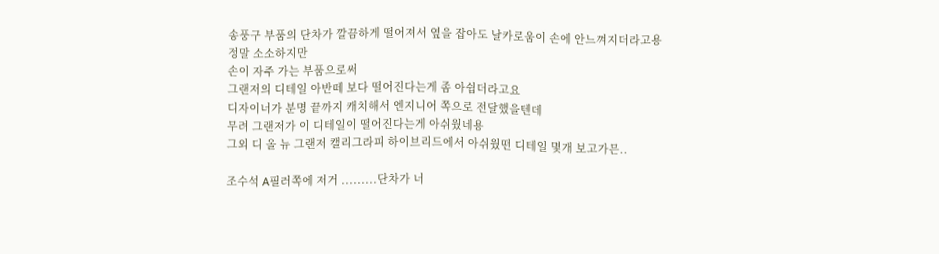송풍구 부품의 단차가 깔끔하게 떨어져서 옆을 잡아도 날카로움이 손에 안느껴지더라고용
정말 소소하지만
손이 자주 가는 부품으로써
그랜저의 디테일 아반떼 보다 떨어진다는게 좀 아쉽더라고요
디자이너가 분명 끝까지 캐치해서 엔지니어 쪽으로 전달했을텐데
무려 그랜저가 이 디테일이 떨어진다는게 아쉬웠네용
그외 디 올 뉴 그랜저 캘리그라피 하이브리드에서 아쉬웠떤 디테일 몇개 보고가믄..

조수석 A필러쪽에 저거 .........단차가 너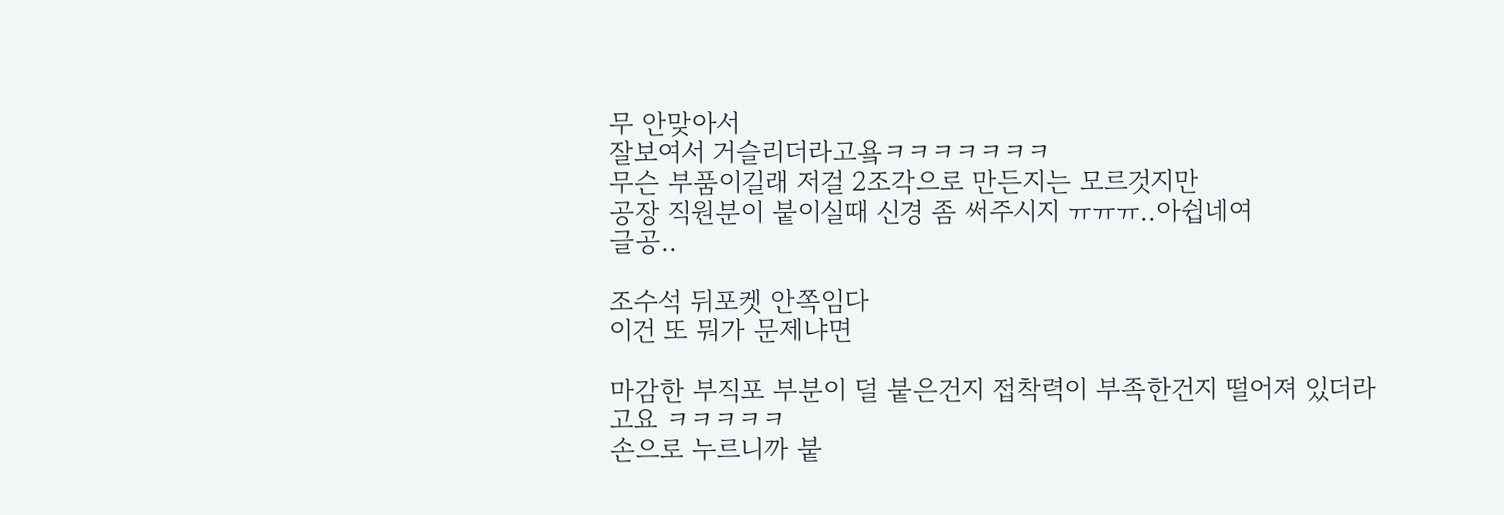무 안맞아서
잘보여서 거슬리더라고욬ㅋㅋㅋㅋㅋㅋㅋ
무슨 부품이길래 저걸 2조각으로 만든지는 모르것지만
공장 직원분이 붙이실때 신경 좀 써주시지 ㅠㅠㅠ..아쉽네여
글공..

조수석 뒤포켓 안쪽임다
이건 또 뭐가 문제냐면

마감한 부직포 부분이 덜 붙은건지 접착력이 부족한건지 떨어져 있더라고요 ㅋㅋㅋㅋㅋ
손으로 누르니까 붙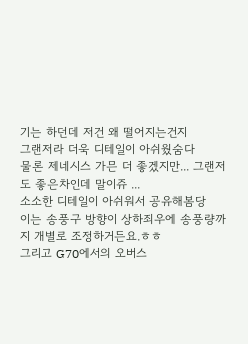기는 하던데 저건 왜 떨어지는건지
그랜저라 더욱 디테일이 아쉬웠숨다
물론 제네시스 가믄 더 좋겠지만... 그랜저도 좋은차인데 말이쥬 ...
소소한 디테일이 아쉬워서 공유해봄당
이는 송풍구 방향이 상하죄우에 송풍량까지 개별로 조정하거든요.ㅎㅎ
그리고 G70에서의 오버스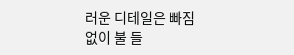러운 디테일은 빠짐 없이 불 들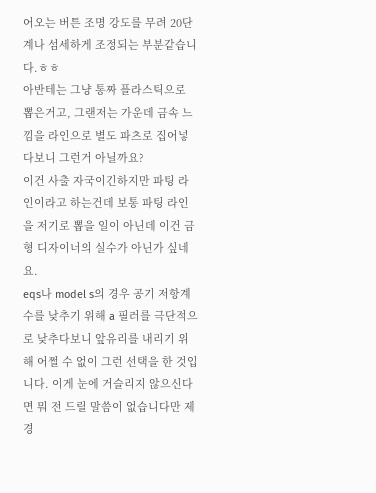어오는 버튼 조명 강도를 무려 20단계나 섬세하게 조정되는 부분같습니다.ㅎㅎ
아반테는 그냥 통짜 플라스틱으로 뽑은거고, 그랜저는 가운데 금속 느낌을 라인으로 별도 파츠로 집어넣다보니 그런거 아닐까요?
이건 사출 자국이긴하지만 파팅 라인이라고 하는건데 보통 파팅 라인을 저기로 뽑을 일이 아닌데 이건 금형 디자이너의 실수가 아닌가 싶네요.
eqs나 model s의 경우 공기 저항계수를 낮추기 위해 a 필러를 극단적으로 낮추다보니 앞유리를 내리기 위해 어쩔 수 없이 그런 선택을 한 것입니다. 이게 눈에 거슬리지 않으신다면 뭐 전 드릴 말씀이 없습니다만 제 경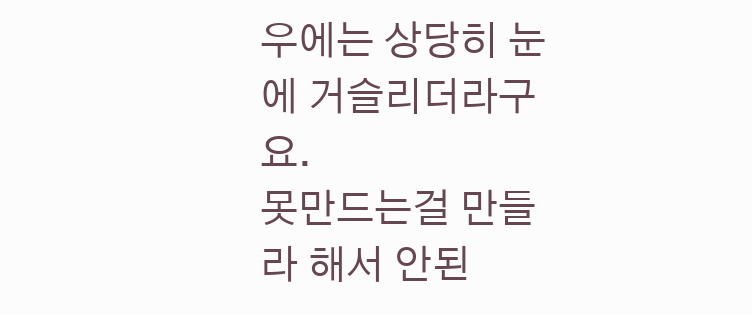우에는 상당히 눈에 거슬리더라구요.
못만드는걸 만들라 해서 안된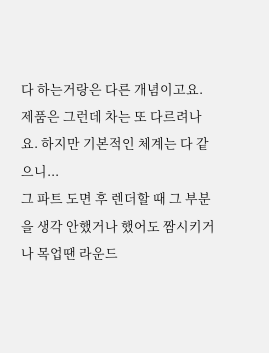다 하는거랑은 다른 개념이고요.
제품은 그런데 차는 또 다르려나요. 하지만 기본적인 체계는 다 같으니...
그 파트 도면 후 렌더할 때 그 부분을 생각 안했거나 했어도 짬시키거나 목업땐 라운드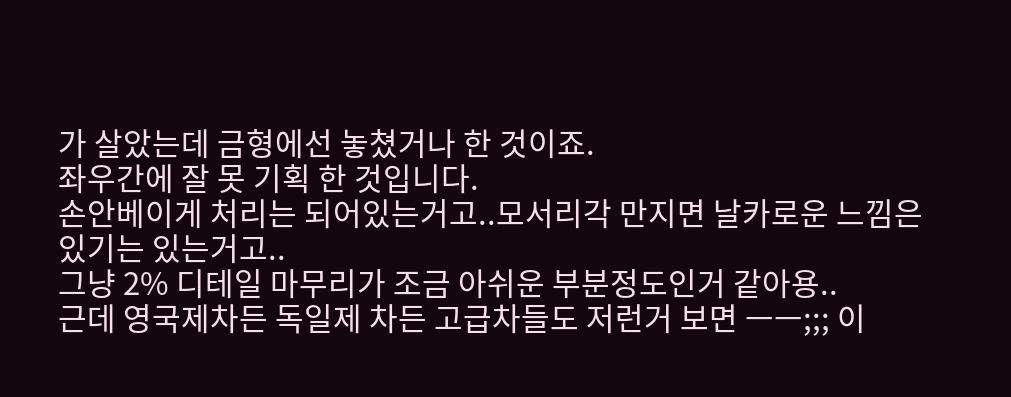가 살았는데 금형에선 놓쳤거나 한 것이죠.
좌우간에 잘 못 기획 한 것입니다.
손안베이게 처리는 되어있는거고..모서리각 만지면 날카로운 느낌은 있기는 있는거고..
그냥 2% 디테일 마무리가 조금 아쉬운 부분정도인거 같아용..
근데 영국제차든 독일제 차든 고급차들도 저런거 보면 ㅡㅡ;;; 이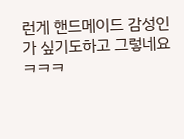런게 핸드메이드 감성인가 싶기도하고 그렇네요 ㅋㅋㅋ